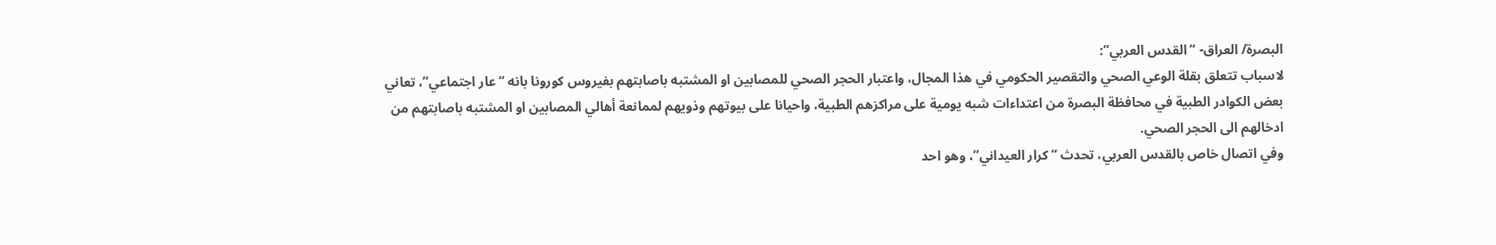البصرة/ العراق- “القدس العربي”:
لاسباب تتعلق بقلة الوعي الصحي والتقصير الحكومي في هذا المجال، واعتبار الحجر الصحي للمصابين او المشتبه باصابتهم بفيروس كورونا بانه “عار اجتماعي”، تعاني بعض الكوادر الطبية في محافظة البصرة من اعتداءات شبه يومية على مراكزهم الطبية، واحيانا على بيوتهم وذويهم لممانعة أهالي المصابين او المشتبه باصابتهم من ادخالهم الى الحجر الصحي.
وفي اتصال خاص بالقدس العربي، تحدث “كرار العيداني”، وهو احد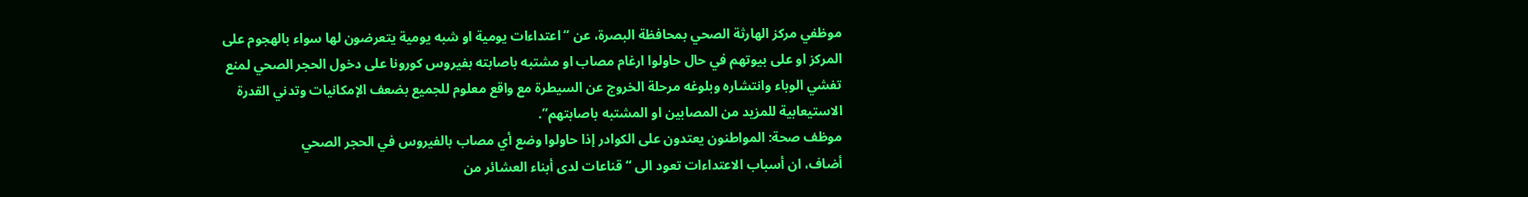موظفي مركز الهارثة الصحي بمحافظة البصرة، عن “اعتداءات يومية او شبه يومية يتعرضون لها سواء بالهجوم على المركز او على بيوتهم في حال حاولوا ارغام مصاب او مشتبه باصابته بفيروس كورونا على دخول الحجر الصحي لمنع تفشي الوباء وانتشاره وبلوغه مرحلة الخروج عن السيطرة مع واقع معلوم للجميع بضعف الإمكانيات وتدني القدرة الاستيعابية للمزيد من المصابين او المشتبه باصابتهم”.
موظف صحة: المواطنون يعتدون على الكوادر إذا حاولوا وضع أي مصاب بالفيروس في الحجر الصحي
أضاف، ان أسباب الاعتداءات تعود الى “قناعات لدى أبناء العشائر من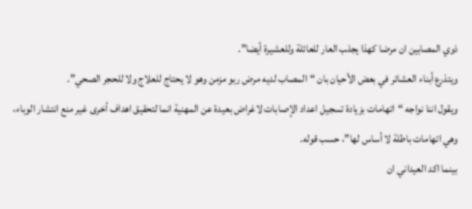ذوي المصابين ان مرضا كهذا يجلب العار للعائلة وللعشيرة أيضا”.
ويتذرع أبناء العشائر في بعض الأحيان بان “المصاب لديه مرض ربو مزمن وهو لا يحتاج للعلاج ولا للحجر الصحي”.
ويقول اننا نواجه “اتهامات بزيادة تسجيل اعداد الإصابات لاغراض بعيدة عن المهنية انما لتحقيق اهداف أخرى غير منع انتشار الوباء، وهي اتهامات باطلة لا أساس لها”، حسب قوله.
بينما اكد العيداني ان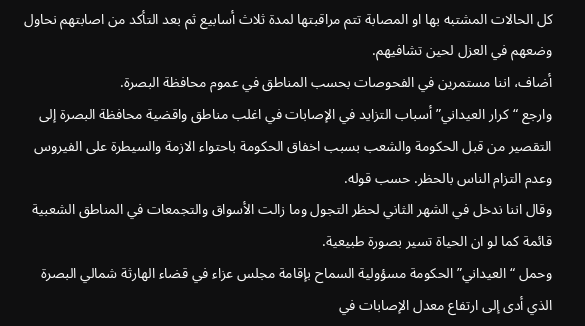كل الحالات المشتبه بها او المصابة تتم مراقبتها لمدة ثلاث أسابيع ثم بعد التأكد من اصابتهم نحاول وضعهم في العزل لحين تشافيهم.
أضاف، اننا مستمرين في الفحوصات بحسب المناطق في عموم محافظة البصرة.
وارجع “كرار العيداني” أسباب التزايد في الإصابات في اغلب مناطق واقضية محافظة البصرة إلى التقصير من قبل الحكومة والشعب بسبب اخفاق الحكومة باحتواء الازمة والسيطرة على الفيروس وعدم التزام الناس بالحظر. حسب قوله.
وقال اننا ندخل في الشهر الثاني لحظر التجول وما زالت الأسواق والتجمعات في المناطق الشعبية قائمة كما لو ان الحياة تسير بصورة طبيعية.
وحمل “العيداني” الحكومة مسؤولية السماح بإقامة مجلس عزاء في قضاء الهارثة شمالي البصرة الذي أدى إلى ارتفاع معدل الإصابات في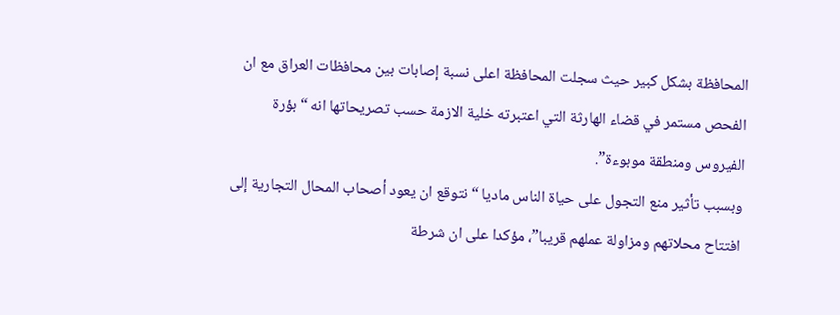المحافظة بشكل كبير حيث سجلت المحافظة اعلى نسبة إصابات بين محافظات العراق مع ان الفحص مستمر في قضاء الهارثة التي اعتبرته خلية الازمة حسب تصريحاتها انه “بؤرة الفيروس ومنطقة موبوءة”.
وبسبب تأثير منع التجول على حياة الناس ماديا “نتوقع ان يعود أصحاب المحال التجارية إلى افتتاح محلاتهم ومزاولة عملهم قريبا”، مؤكدا على ان شرطة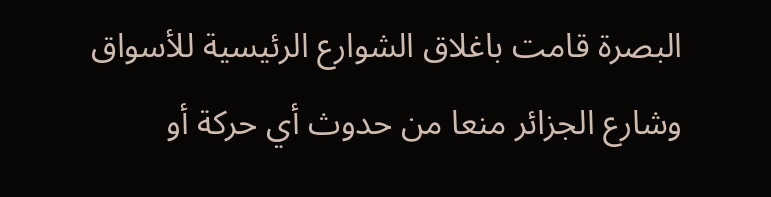البصرة قامت باغلاق الشوارع الرئيسية للأسواق وشارع الجزائر منعا من حدوث أي حركة أو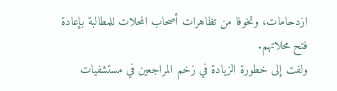ازدحامات، وتخوفا من تظاهرات أصحاب المحلات للمطالبة بإعادة فتح محلاتهم.
ولفت إلى خطورة الزيادة في زخم المراجعين في مستشفيات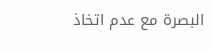البصرة مع عدم اتخاذ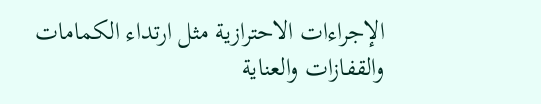الإجراءات الاحترازية مثل ارتداء الكمامات والقفازات والعناية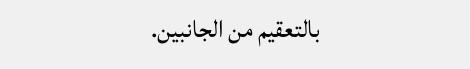بالتعقيم من الجانبين.